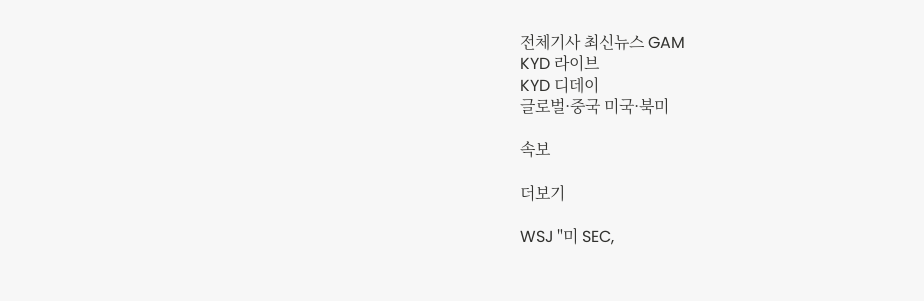전체기사 최신뉴스 GAM
KYD 라이브
KYD 디데이
글로벌·중국 미국·북미

속보

더보기

WSJ "미 SEC,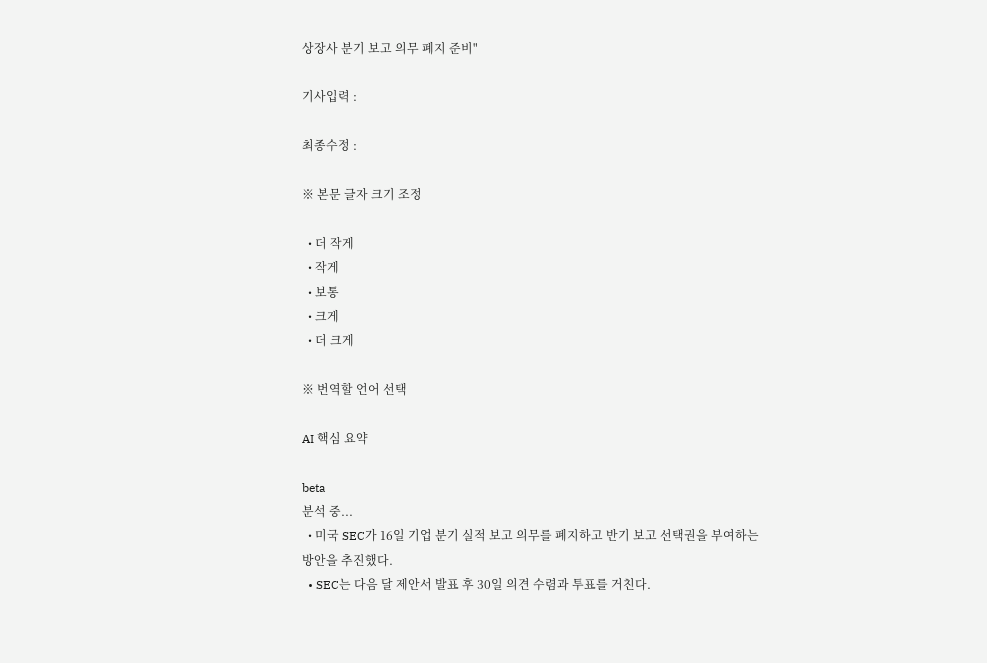상장사 분기 보고 의무 폐지 준비"

기사입력 :

최종수정 :

※ 본문 글자 크기 조정

  • 더 작게
  • 작게
  • 보통
  • 크게
  • 더 크게

※ 번역할 언어 선택

AI 핵심 요약

beta
분석 중...
  • 미국 SEC가 16일 기업 분기 실적 보고 의무를 폐지하고 반기 보고 선택권을 부여하는 방안을 추진했다.
  • SEC는 다음 달 제안서 발표 후 30일 의견 수렴과 투표를 거친다.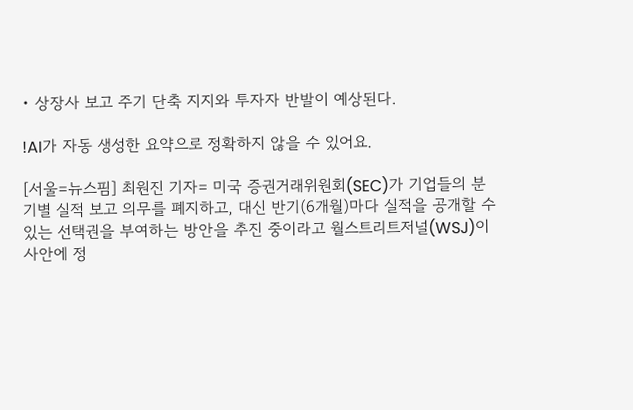• 상장사 보고 주기 단축 지지와 투자자 반발이 예상된다.

!AI가 자동 생성한 요약으로 정확하지 않을 수 있어요.

[서울=뉴스핌] 최원진 기자= 미국 증권거래위원회(SEC)가 기업들의 분기별 실적 보고 의무를 폐지하고, 대신 반기(6개월)마다 실적을 공개할 수 있는 선택권을 부여하는 방안을 추진 중이라고 월스트리트저널(WSJ)이 사안에 정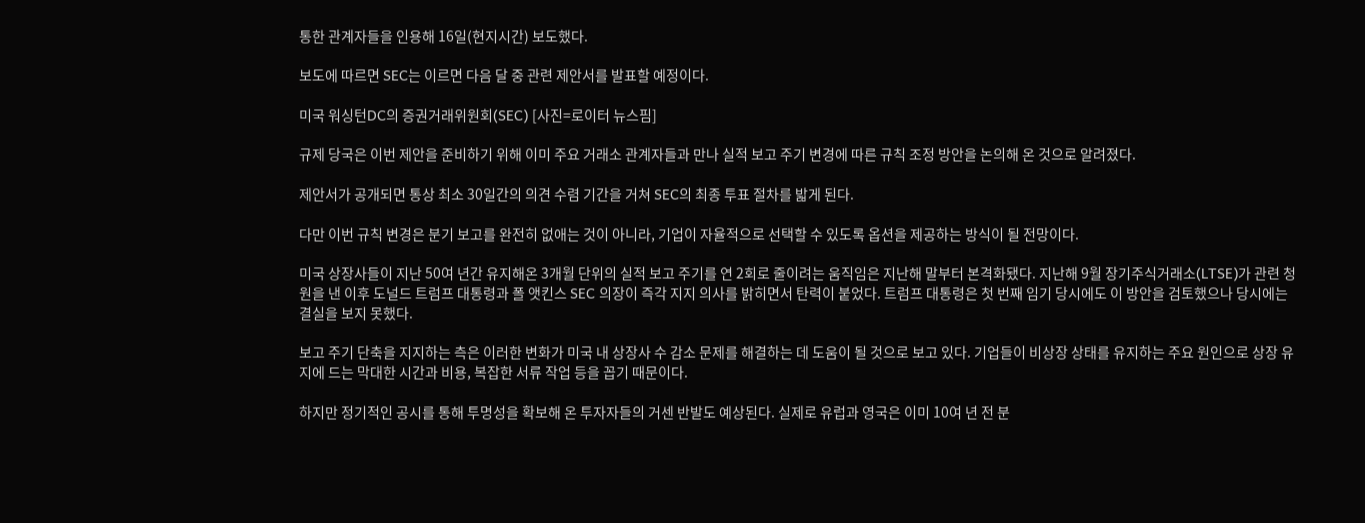통한 관계자들을 인용해 16일(현지시간) 보도했다.

보도에 따르면 SEC는 이르면 다음 달 중 관련 제안서를 발표할 예정이다.

미국 워싱턴DC의 증권거래위원회(SEC) [사진=로이터 뉴스핌]

규제 당국은 이번 제안을 준비하기 위해 이미 주요 거래소 관계자들과 만나 실적 보고 주기 변경에 따른 규칙 조정 방안을 논의해 온 것으로 알려졌다.

제안서가 공개되면 통상 최소 30일간의 의견 수렴 기간을 거쳐 SEC의 최종 투표 절차를 밟게 된다.

다만 이번 규칙 변경은 분기 보고를 완전히 없애는 것이 아니라, 기업이 자율적으로 선택할 수 있도록 옵션을 제공하는 방식이 될 전망이다.

미국 상장사들이 지난 50여 년간 유지해온 3개월 단위의 실적 보고 주기를 연 2회로 줄이려는 움직임은 지난해 말부터 본격화됐다. 지난해 9월 장기주식거래소(LTSE)가 관련 청원을 낸 이후 도널드 트럼프 대통령과 폴 앳킨스 SEC 의장이 즉각 지지 의사를 밝히면서 탄력이 붙었다. 트럼프 대통령은 첫 번째 임기 당시에도 이 방안을 검토했으나 당시에는 결실을 보지 못했다.

보고 주기 단축을 지지하는 측은 이러한 변화가 미국 내 상장사 수 감소 문제를 해결하는 데 도움이 될 것으로 보고 있다. 기업들이 비상장 상태를 유지하는 주요 원인으로 상장 유지에 드는 막대한 시간과 비용, 복잡한 서류 작업 등을 꼽기 때문이다.

하지만 정기적인 공시를 통해 투명성을 확보해 온 투자자들의 거센 반발도 예상된다. 실제로 유럽과 영국은 이미 10여 년 전 분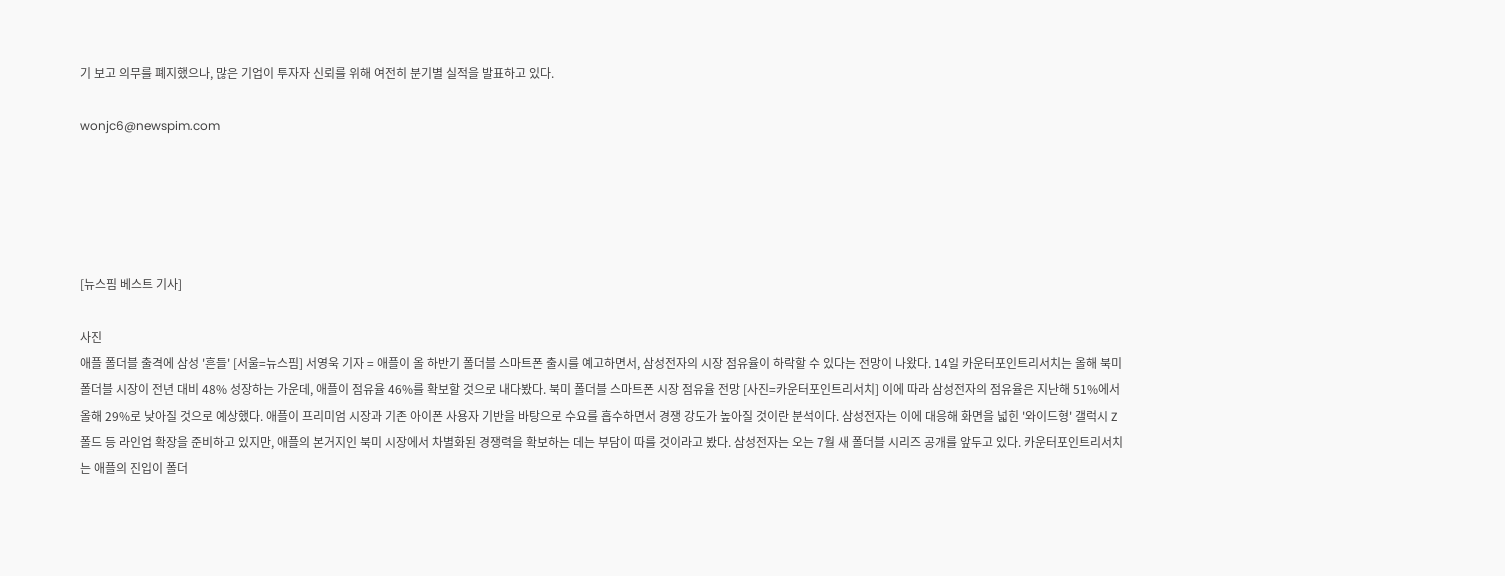기 보고 의무를 폐지했으나, 많은 기업이 투자자 신뢰를 위해 여전히 분기별 실적을 발표하고 있다.

wonjc6@newspim.com





[뉴스핌 베스트 기사]

사진
애플 폴더블 출격에 삼성 '흔들' [서울=뉴스핌] 서영욱 기자 = 애플이 올 하반기 폴더블 스마트폰 출시를 예고하면서, 삼성전자의 시장 점유율이 하락할 수 있다는 전망이 나왔다. 14일 카운터포인트리서치는 올해 북미 폴더블 시장이 전년 대비 48% 성장하는 가운데, 애플이 점유율 46%를 확보할 것으로 내다봤다. 북미 폴더블 스마트폰 시장 점유율 전망 [사진=카운터포인트리서치] 이에 따라 삼성전자의 점유율은 지난해 51%에서 올해 29%로 낮아질 것으로 예상했다. 애플이 프리미엄 시장과 기존 아이폰 사용자 기반을 바탕으로 수요를 흡수하면서 경쟁 강도가 높아질 것이란 분석이다. 삼성전자는 이에 대응해 화면을 넓힌 '와이드형' 갤럭시 Z 폴드 등 라인업 확장을 준비하고 있지만, 애플의 본거지인 북미 시장에서 차별화된 경쟁력을 확보하는 데는 부담이 따를 것이라고 봤다. 삼성전자는 오는 7월 새 폴더블 시리즈 공개를 앞두고 있다. 카운터포인트리서치는 애플의 진입이 폴더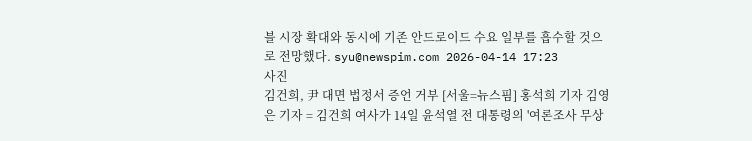블 시장 확대와 동시에 기존 안드로이드 수요 일부를 흡수할 것으로 전망했다. syu@newspim.com 2026-04-14 17:23
사진
김건희, 尹 대면 법정서 증언 거부 [서울=뉴스핌] 홍석희 기자 김영은 기자 = 김건희 여사가 14일 윤석열 전 대통령의 '여론조사 무상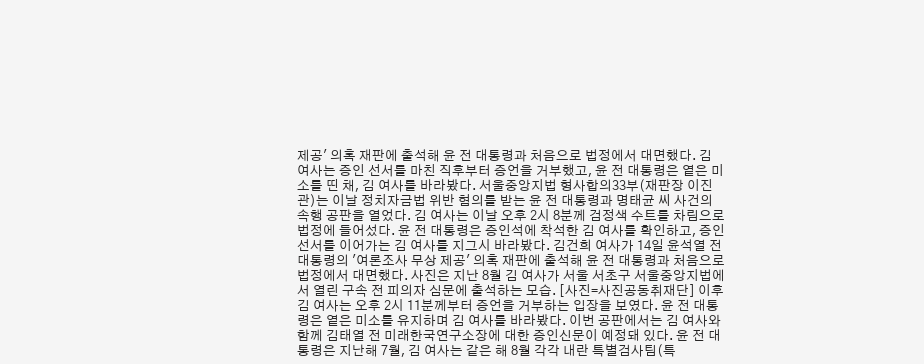제공' 의혹 재판에 출석해 윤 전 대통령과 처음으로 법정에서 대면했다. 김 여사는 증인 선서를 마친 직후부터 증언을 거부했고, 윤 전 대통령은 옅은 미소를 띤 채, 김 여사를 바라봤다. 서울중앙지법 형사합의33부(재판장 이진관)는 이날 정치자금법 위반 혐의를 받는 윤 전 대통령과 명태균 씨 사건의 속행 공판을 열었다. 김 여사는 이날 오후 2시 8분께 검정색 수트를 차림으로 법정에 들어섰다. 윤 전 대통령은 증인석에 착석한 김 여사를 확인하고, 증인 선서를 이어가는 김 여사를 지그시 바라봤다. 김건희 여사가 14일 윤석열 전 대통령의 '여론조사 무상 제공' 의혹 재판에 출석해 윤 전 대통령과 처음으로 법정에서 대면했다. 사진은 지난 8월 김 여사가 서울 서초구 서울중앙지법에서 열린 구속 전 피의자 심문에 출석하는 모습. [사진=사진공동취재단] 이후 김 여사는 오후 2시 11분께부터 증언을 거부하는 입장을 보였다. 윤 전 대통령은 옅은 미소를 유지하며 김 여사를 바라봤다. 이번 공판에서는 김 여사와 함께 김태열 전 미래한국연구소장에 대한 증인신문이 예정돼 있다. 윤 전 대통령은 지난해 7월, 김 여사는 같은 해 8월 각각 내란 특별검사팀(특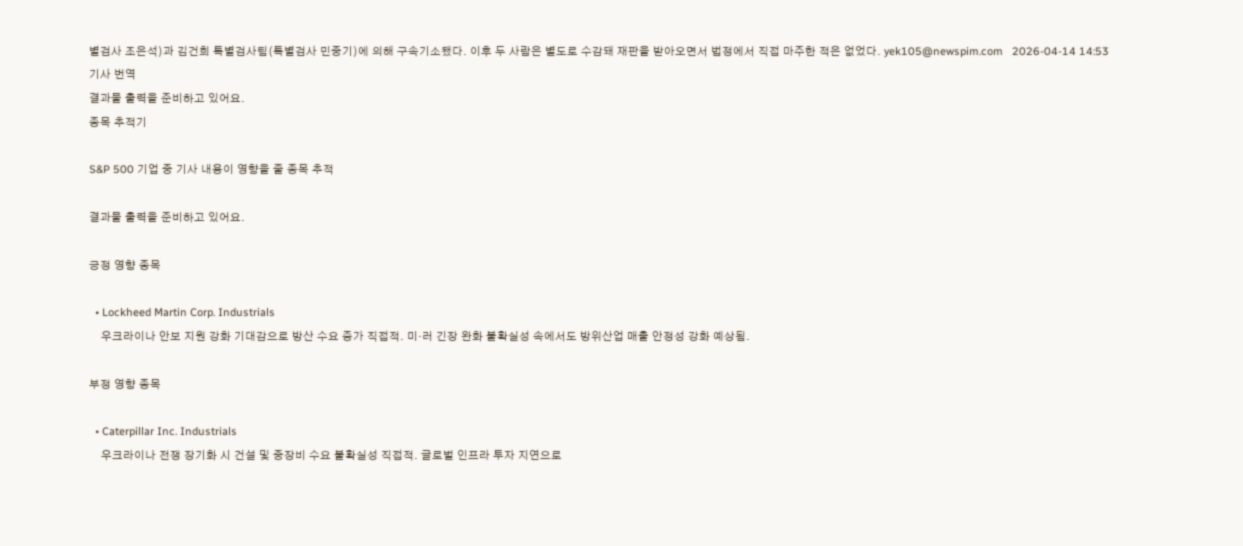별검사 조은석)과 김건희 특별검사팀(특별검사 민중기)에 의해 구속기소됐다. 이후 두 사람은 별도로 수감돼 재판을 받아오면서 법정에서 직접 마주한 적은 없었다. yek105@newspim.com   2026-04-14 14:53
기사 번역
결과물 출력을 준비하고 있어요.
종목 추적기

S&P 500 기업 중 기사 내용이 영향을 줄 종목 추적

결과물 출력을 준비하고 있어요.

긍정 영향 종목

  • Lockheed Martin Corp. Industrials
    우크라이나 안보 지원 강화 기대감으로 방산 수요 증가 직접적. 미·러 긴장 완화 불확실성 속에서도 방위산업 매출 안정성 강화 예상됨.

부정 영향 종목

  • Caterpillar Inc. Industrials
    우크라이나 전쟁 장기화 시 건설 및 중장비 수요 불확실성 직접적. 글로벌 인프라 투자 지연으로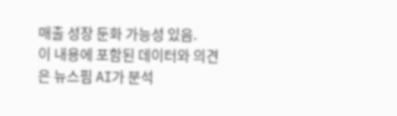매출 성장 둔화 가능성 있음.
이 내용에 포함된 데이터와 의견은 뉴스핌 AI가 분석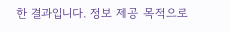한 결과입니다. 정보 제공 목적으로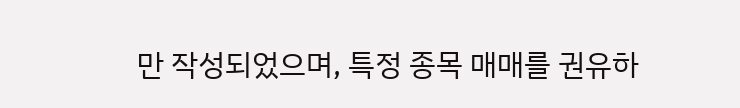만 작성되었으며, 특정 종목 매매를 권유하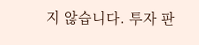지 않습니다. 투자 판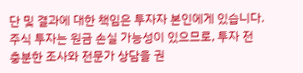단 및 결과에 대한 책임은 투자자 본인에게 있습니다. 주식 투자는 원금 손실 가능성이 있으므로, 투자 전 충분한 조사와 전문가 상담을 권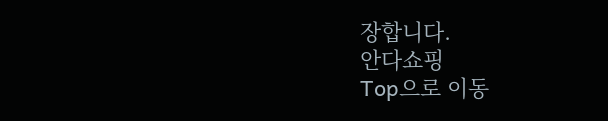장합니다.
안다쇼핑
Top으로 이동